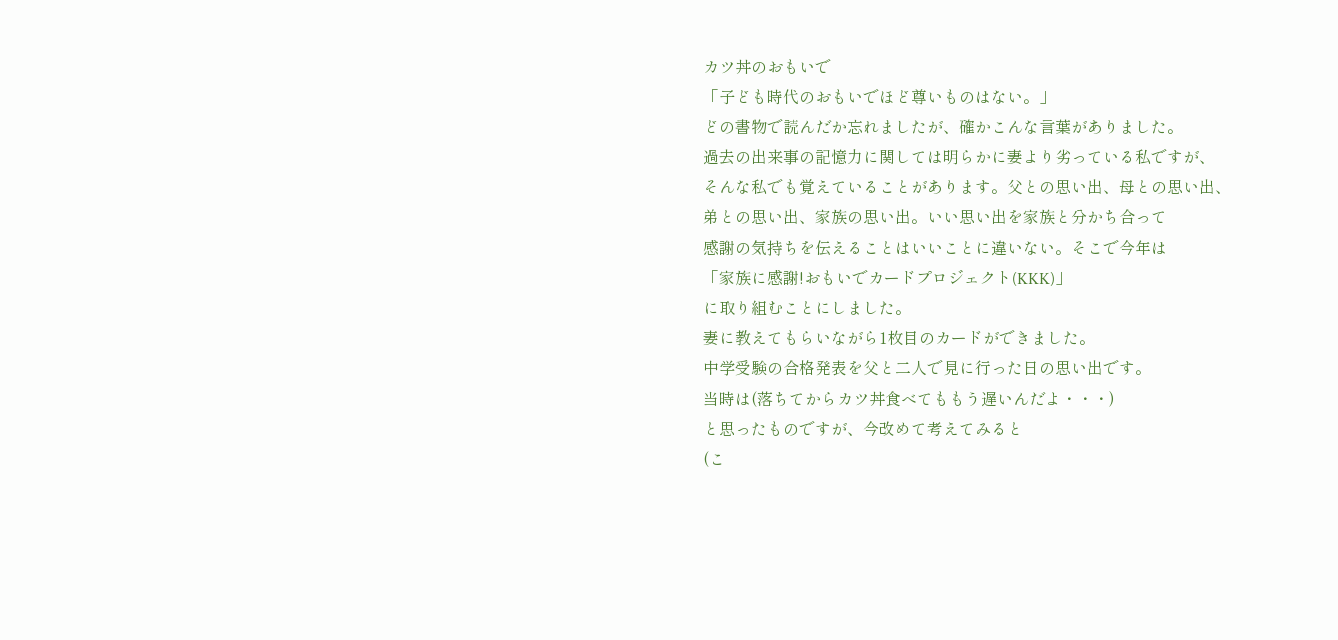カツ丼のおもいで
「子ども時代のおもいでほど尊いものはない。」
どの書物で読んだか忘れましたが、確かこんな言葉がありました。
過去の出来事の記憶力に関しては明らかに妻より劣っている私ですが、
そんな私でも覚えていることがあります。父との思い出、母との思い出、
弟との思い出、家族の思い出。いい思い出を家族と分かち合って
感謝の気持ちを伝えることはいいことに違いない。そこで今年は
「家族に感謝!おもいでカードプロジェクト(KKK)」
に取り組むことにしました。
妻に教えてもらいながら1枚目のカードができました。
中学受験の合格発表を父と二人で見に行った日の思い出です。
当時は(落ちてからカツ丼食べてももう遅いんだよ・・・)
と思ったものですが、今改めて考えてみると
(こ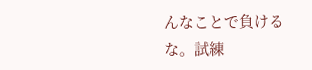んなことで負けるな。試練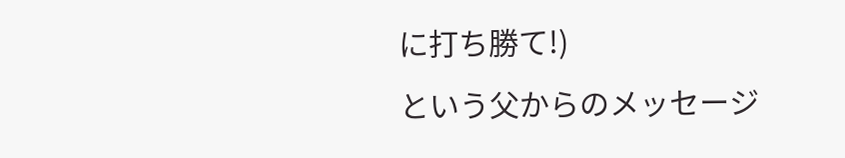に打ち勝て!)
という父からのメッセージ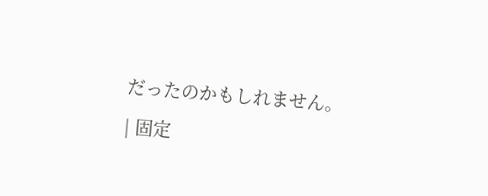だったのかもしれません。
| 固定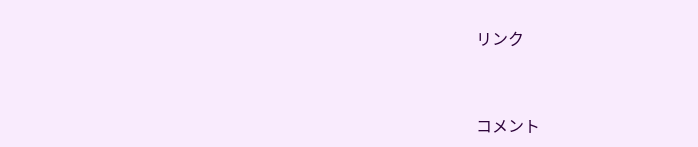リンク


コメント